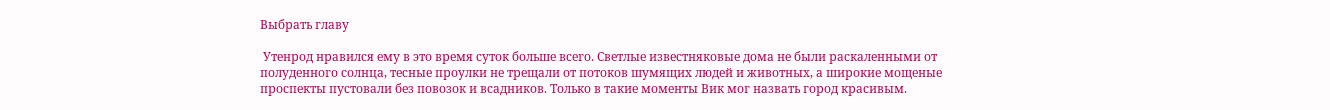Выбрать главу

 Утенрод нравился ему в это время суток больше всего. Светлые известняковые дома не были раскаленными от полуденного солнца, тесные проулки не трещали от потоков шумящих людей и животных, а широкие мощеные проспекты пустовали без повозок и всадников. Только в такие моменты Вик мог назвать город красивым.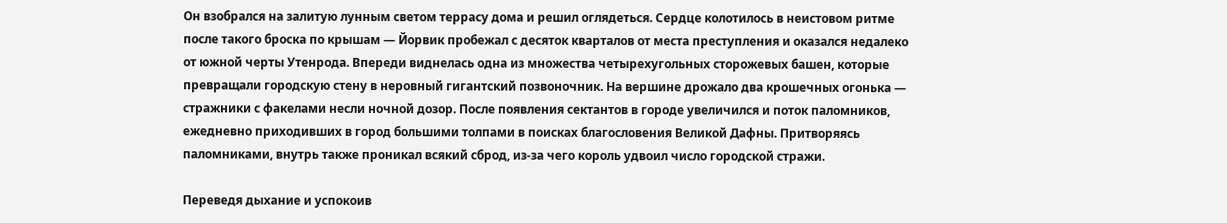Он взобрался на залитую лунным светом террасу дома и решил оглядеться. Сердце колотилось в неистовом ритме после такого броска по крышам — Йорвик пробежал с десяток кварталов от места преступления и оказался недалеко от южной черты Утенрода. Впереди виднелась одна из множества четырехугольных сторожевых башен, которые превращали городскую стену в неровный гигантский позвоночник. На вершине дрожало два крошечных огонька — стражники с факелами несли ночной дозор. После появления сектантов в городе увеличился и поток паломников, ежедневно приходивших в город большими толпами в поисках благословения Великой Дафны. Притворяясь паломниками, внутрь также проникал всякий сброд, из-за чего король удвоил число городской стражи.

Переведя дыхание и успокоив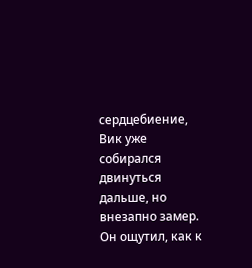сердцебиение, Вик уже собирался двинуться дальше, но внезапно замер. Он ощутил, как к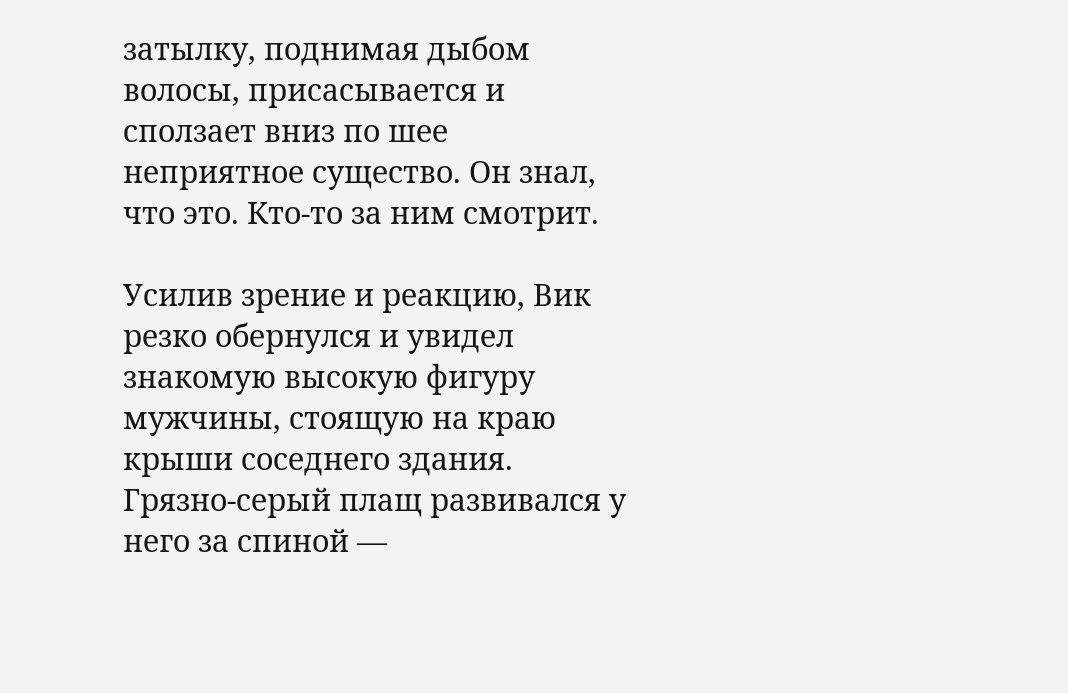затылку, поднимая дыбом волосы, присасывается и сползает вниз по шее неприятное существо. Он знал, что это. Кто-то за ним смотрит.

Усилив зрение и реакцию, Вик резко обернулся и увидел знакомую высокую фигуру мужчины, стоящую на краю крыши соседнего здания. Грязно-серый плащ развивался у него за спиной —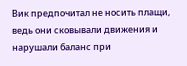Вик предпочитал не носить плащи, ведь они сковывали движения и нарушали баланс при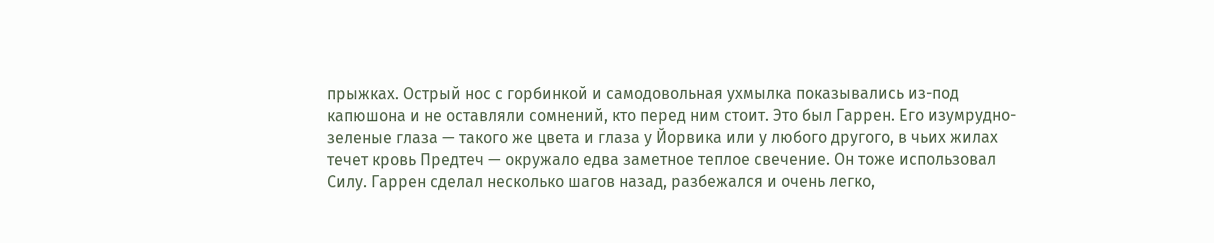прыжках. Острый нос с горбинкой и самодовольная ухмылка показывались из-под капюшона и не оставляли сомнений, кто перед ним стоит. Это был Гаррен. Его изумрудно-зеленые глаза — такого же цвета и глаза у Йорвика или у любого другого, в чьих жилах течет кровь Предтеч — окружало едва заметное теплое свечение. Он тоже использовал Силу. Гаррен сделал несколько шагов назад, разбежался и очень легко,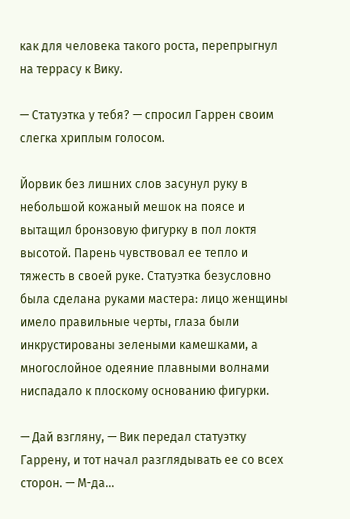как для человека такого роста, перепрыгнул на террасу к Вику.

— Статуэтка у тебя? — спросил Гаррен своим слегка хриплым голосом.

Йорвик без лишних слов засунул руку в небольшой кожаный мешок на поясе и вытащил бронзовую фигурку в пол локтя высотой. Парень чувствовал ее тепло и тяжесть в своей руке. Статуэтка безусловно была сделана руками мастера: лицо женщины имело правильные черты, глаза были инкрустированы зелеными камешками, а многослойное одеяние плавными волнами ниспадало к плоскому основанию фигурки.

— Дай взгляну, — Вик передал статуэтку Гаррену, и тот начал разглядывать ее со всех сторон. — М-да…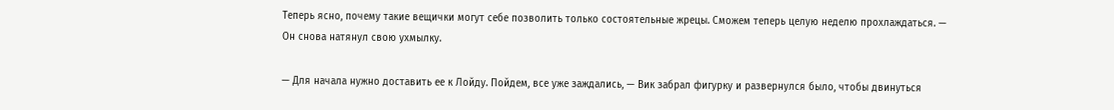Теперь ясно, почему такие вещички могут себе позволить только состоятельные жрецы. Сможем теперь целую неделю прохлаждаться. — Он снова натянул свою ухмылку.

— Для начала нужно доставить ее к Лойду. Пойдем, все уже заждались, — Вик забрал фигурку и развернулся было, чтобы двинуться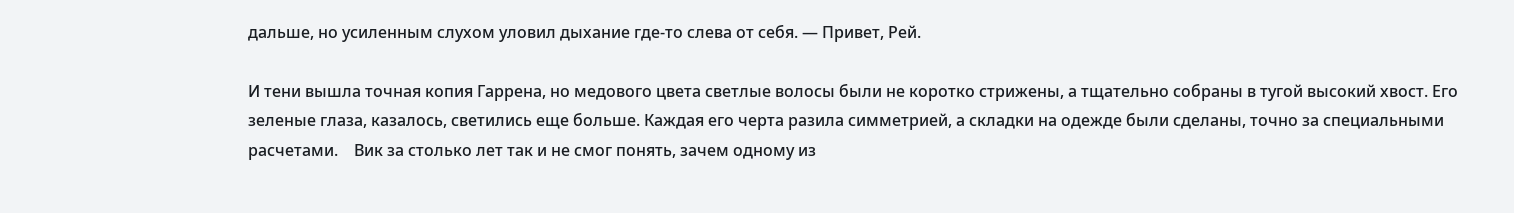дальше, но усиленным слухом уловил дыхание где-то слева от себя. — Привет, Рей.

И тени вышла точная копия Гаррена, но медового цвета светлые волосы были не коротко стрижены, а тщательно собраны в тугой высокий хвост. Его зеленые глаза, казалось, светились еще больше. Каждая его черта разила симметрией, а складки на одежде были сделаны, точно за специальными расчетами.    Вик за столько лет так и не смог понять, зачем одному из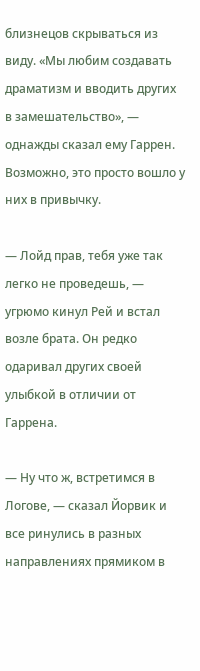близнецов скрываться из виду. «Мы любим создавать драматизм и вводить других в замешательство», — однажды сказал ему Гаррен. Возможно, это просто вошло у них в привычку.

— Лойд прав, тебя уже так легко не проведешь, — угрюмо кинул Рей и встал возле брата. Он редко одаривал других своей улыбкой в отличии от Гаррена.

— Ну что ж, встретимся в Логове, — сказал Йорвик и все ринулись в разных направлениях прямиком в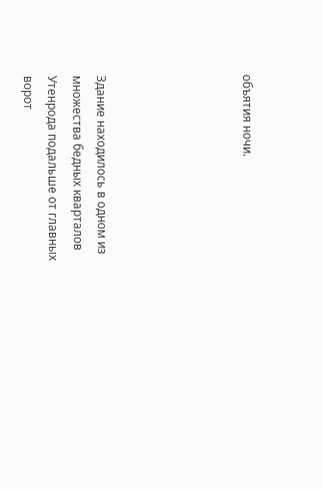объятия ночи.





Здание находилось в одном из множества бедных кварталов Утенрода подальше от главных ворот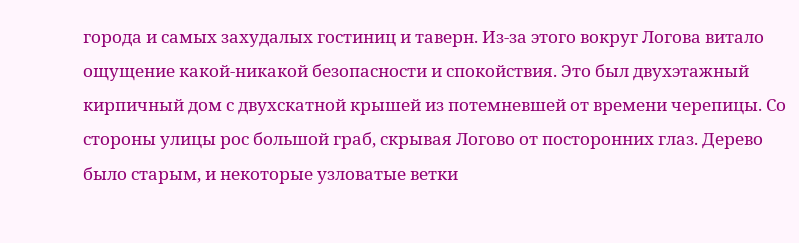города и самых захудалых гостиниц и таверн. Из-за этого вокруг Логова витало ощущение какой-никакой безопасности и спокойствия. Это был двухэтажный кирпичный дом с двухскатной крышей из потемневшей от времени черепицы. Со стороны улицы рос большой граб, скрывая Логово от посторонних глаз. Дерево было старым, и некоторые узловатые ветки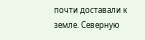почти доставали к земле. Северную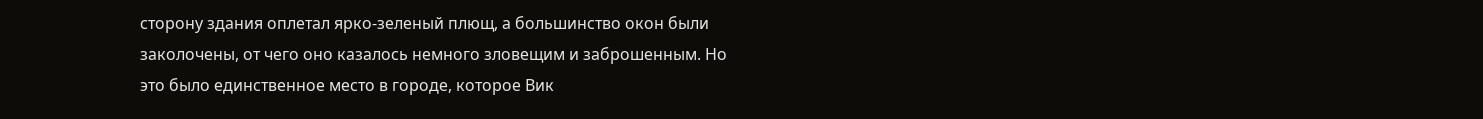сторону здания оплетал ярко-зеленый плющ, а большинство окон были заколочены, от чего оно казалось немного зловещим и заброшенным. Но это было единственное место в городе, которое Вик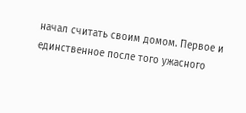начал считать своим домом. Первое и единственное после того ужасного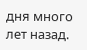дня много лет назад.